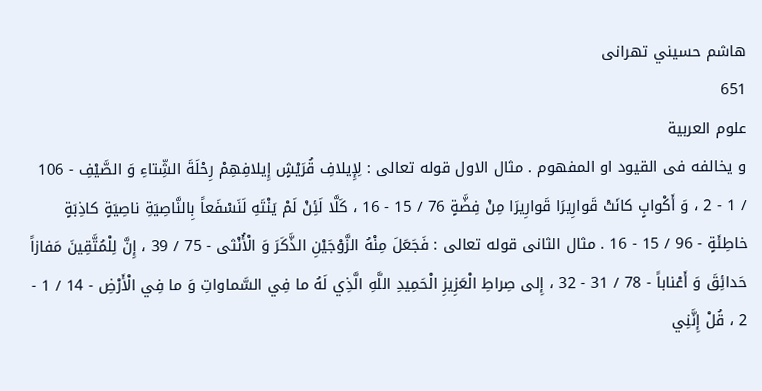هاشم حسيني تهرانى
651
علوم العربية
و يخالفه فى القيود او المفهوم . مثال الاول قوله تعالى : لِإِيلافِ قُرَيْشٍ إِيلافِهِمْ رِحْلَةَ الشِّتاءِ وَ الصَّيْفِ - 106 / 1 - 2 ، وَ أَكْوابٍ كانَتْ قَوارِيرَا قَوارِيرَا مِنْ فِضَّةٍ 76 / 15 - 16 ، كَلَّا لَئِنْ لَمْ يَنْتَهِ لَنَسْفَعاً بِالنَّاصِيَةِ ناصِيَةٍ كاذِبَةٍ خاطِئَةٍ - 96 / 15 - 16 . مثال الثانى قوله تعالى : فَجَعَلَ مِنْهُ الزَّوْجَيْنِ الذَّكَرَ وَ الْأُنْثى - 75 / 39 ، إِنَّ لِلْمُتَّقِينَ مَفازاً حَدائِقَ وَ أَعْناباً - 78 / 31 - 32 ، إِلى صِراطِ الْعَزِيزِ الْحَمِيدِ اللَّهِ الَّذِي لَهُ ما فِي السَّماواتِ وَ ما فِي الْأَرْضِ - 14 / 1 - 2 ، قُلْ إِنَّنِي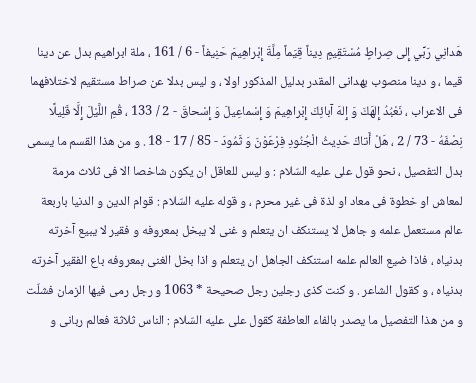هَدانِي رَبِّي إِلى صِراطٍ مُسْتَقِيمٍ دِيناً قِيَماً مِلَّةَ إِبْراهِيمَ حَنِيفاً - 6 / 161 ، ملة ابراهيم بدل عن دينا قيما ، و دينا منصوب بهدانى المقدر بدليل المذكور اولا ، و ليس بدلا عن صراط مستقيم لاختلافهما فى الاعراب ، نَعْبُدُ إِلهَكَ وَ إِلهَ آبائِكَ إِبْراهِيمَ وَ إِسْماعِيلَ وَ إِسْحاقَ - 2 / 133 ، قُمِ اللَّيْلَ إِلَّا قَلِيلًا نِصْفَهُ - 73 / 2 ، هَلْ أَتاكَ حَدِيثُ الْجُنُودِ فِرْعَوْنَ وَ ثَمُودَ - 85 / 17 - 18 . و من هذا القسم ما يسمى بدل التفصيل ، نحو قول على عليه السّلام : و ليس للعاقل ان يكون شاخصا الا فى ثلاث مرمة لمعاش او خطوة فى معاد او لذة فى غير محرم ، و قوله عليه السّلام : قوام الدين و الدنيا باربعة عالم مستعمل علمه و جاهل لا يستنكف ان يتعلم و غنى لا يبخل بمعروفه و فقير لا يبيع آخرته بدنياه ، فاذا ضيع العالم علمه استنكف الجاهل ان يتعلم و اذا بخل الغنى بمعروفه باع الفقير آخرته بدنياه ، و كقول الشاعر . و كنت كذى رجلين رجل صحيحة * 1063 و رجل رمى فيها الزمان فشلّت و من هذا التفصيل ما يصدر بالفاء العاطفة كقول على عليه السّلام : الناس ثلاثة فعالم ربانى و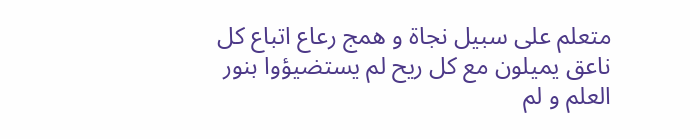متعلم على سبيل نجاة و همج رعاع اتباع كل ناعق يميلون مع كل ريح لم يستضيؤوا بنور العلم و لم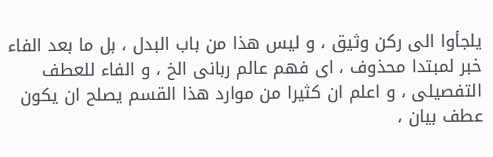يلجأوا الى ركن وثيق ، و ليس هذا من باب البدل ، بل ما بعد الفاء خبر لمبتدا محذوف ، اى فهم عالم ربانى الخ ، و الفاء للعطف التفصيلى ، و اعلم ان كثيرا من موارد هذا القسم يصلح ان يكون عطف بيان ،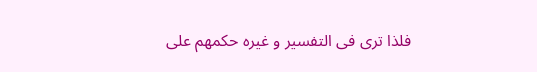فلذا ترى فى التفسير و غيره حكمهم على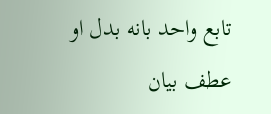تابع واحد بانه بدل او عطف بيان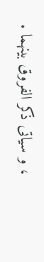، و سياتى ذكر الفروق بينهما .